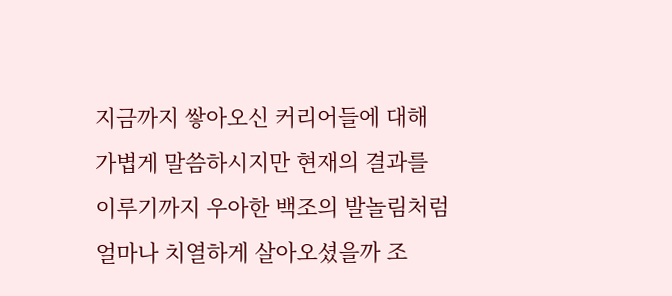지금까지 쌓아오신 커리어들에 대해 가볍게 말씀하시지만 현재의 결과를 이루기까지 우아한 백조의 발놀림처럼 얼마나 치열하게 살아오셨을까 조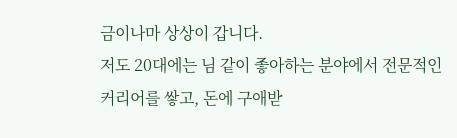금이나마 상상이 갑니다.
저도 20대에는 님 같이 좋아하는 분야에서 전문적인 커리어를 쌓고, 돈에 구애받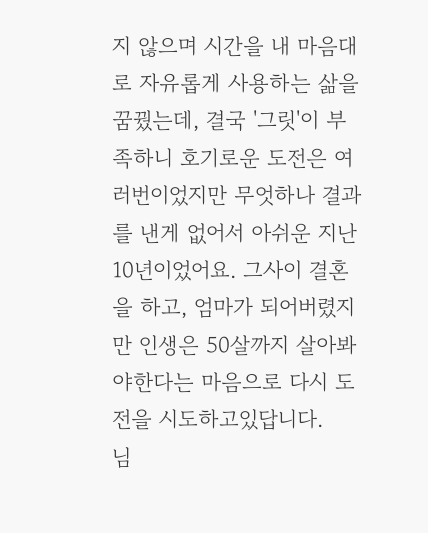지 않으며 시간을 내 마음대로 자유롭게 사용하는 삶을 꿈꿨는데, 결국 '그릿'이 부족하니 호기로운 도전은 여러번이었지만 무엇하나 결과를 낸게 없어서 아쉬운 지난 10년이었어요. 그사이 결혼을 하고, 엄마가 되어버렸지만 인생은 50살까지 살아봐야한다는 마음으로 다시 도전을 시도하고있답니다.
님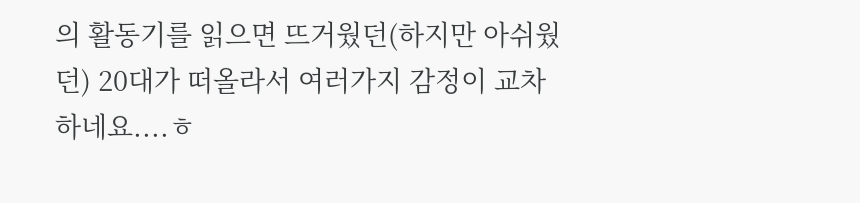의 활동기를 읽으면 뜨거웠던(하지만 아쉬웠던) 20대가 떠올라서 여러가지 감정이 교차하네요....ㅎ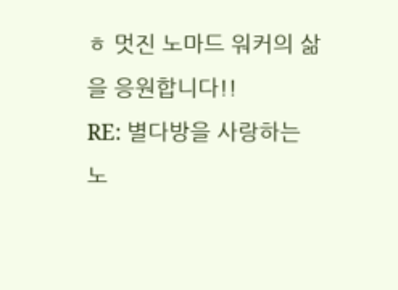ㅎ 멋진 노마드 워커의 삶을 응원합니다!!
RE: 별다방을 사랑하는 노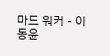마드 워커 - 이동윤